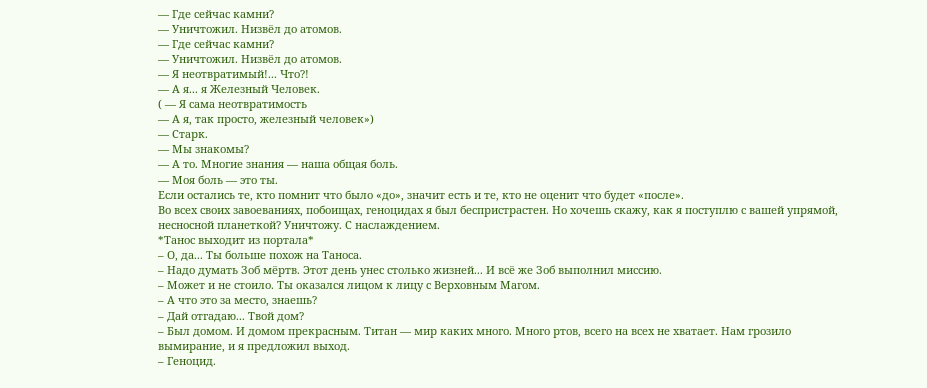— Где сейчас камни?
— Уничтожил. Низвёл до атомов.
— Где сейчас камни?
— Уничтожил. Низвёл до атомов.
— Я неотвратимый!... Что?!
— А я... я Железный Человек.
( — Я сама неотвратимость
— А я, так просто, железный человек»)
— Старк.
— Мы знакомы?
— А то. Многие знания — наша общая боль.
— Моя боль — это ты.
Если остались те, кто помнит что было «до», значит есть и те, кто не оценит что будет «после».
Во всех своих завоеваниях, побоищах, геноцидах я был беспристрастен. Но хочешь скажу, как я поступлю с вашей упрямой, несносной планеткой? Уничтожу. С наслаждением.
*Танос выходит из портала*
– О, да... Ты больше похож на Таноса.
– Надо думать Зоб мёртв. Этот день унес столько жизней... И всё же Зоб выполнил миссию.
– Может и не стоило. Ты оказался лицом к лицу с Верховным Магом.
– А что это за место, знаешь?
– Дай отгадаю... Твой дом?
– Был домом. И домом прекрасным. Титан — мир каких много. Много ртов, всего на всех не хватает. Нам грозило вымирание, и я предложил выход.
– Геноцид.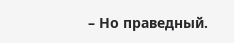– Но праведный.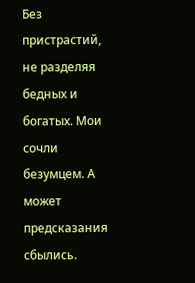Без пристрастий, не разделяя бедных и богатых. Мои сочли безумцем. А может предсказания сбылись.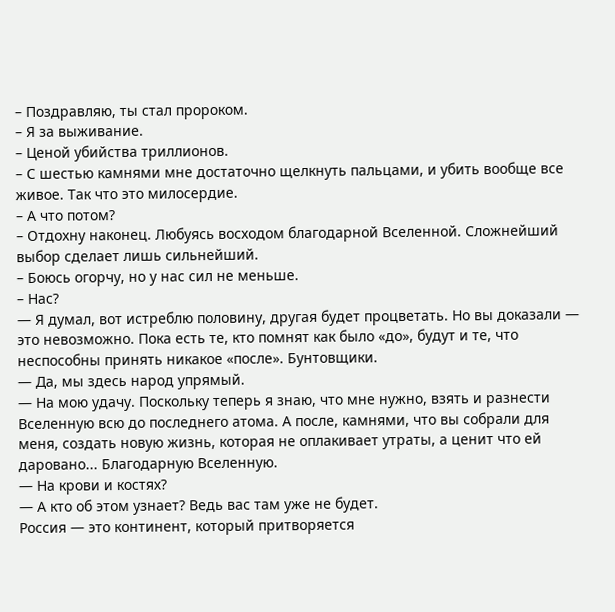– Поздравляю, ты стал пророком.
– Я за выживание.
– Ценой убийства триллионов.
– С шестью камнями мне достаточно щелкнуть пальцами, и убить вообще все живое. Так что это милосердие.
– А что потом?
– Отдохну наконец. Любуясь восходом благодарной Вселенной. Сложнейший выбор сделает лишь сильнейший.
– Боюсь огорчу, но у нас сил не меньше.
– Нас?
— Я думал, вот истреблю половину, другая будет процветать. Но вы доказали — это невозможно. Пока есть те, кто помнят как было «до», будут и те, что неспособны принять никакое «после». Бунтовщики.
— Да, мы здесь народ упрямый.
— На мою удачу. Поскольку теперь я знаю, что мне нужно, взять и разнести Вселенную всю до последнего атома. А после, камнями, что вы собрали для меня, создать новую жизнь, которая не оплакивает утраты, а ценит что ей даровано... Благодарную Вселенную.
— На крови и костях?
— А кто об этом узнает? Ведь вас там уже не будет.
Россия — это континент, который притворяется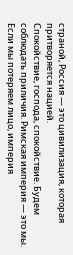страной, Россия — это цивилизация, которая притворяется нацией.
Спокойствие, господа, спокойствие. Будем соблюдать приличия. Римская империя — это мы. Если мы потеряем лицо, империя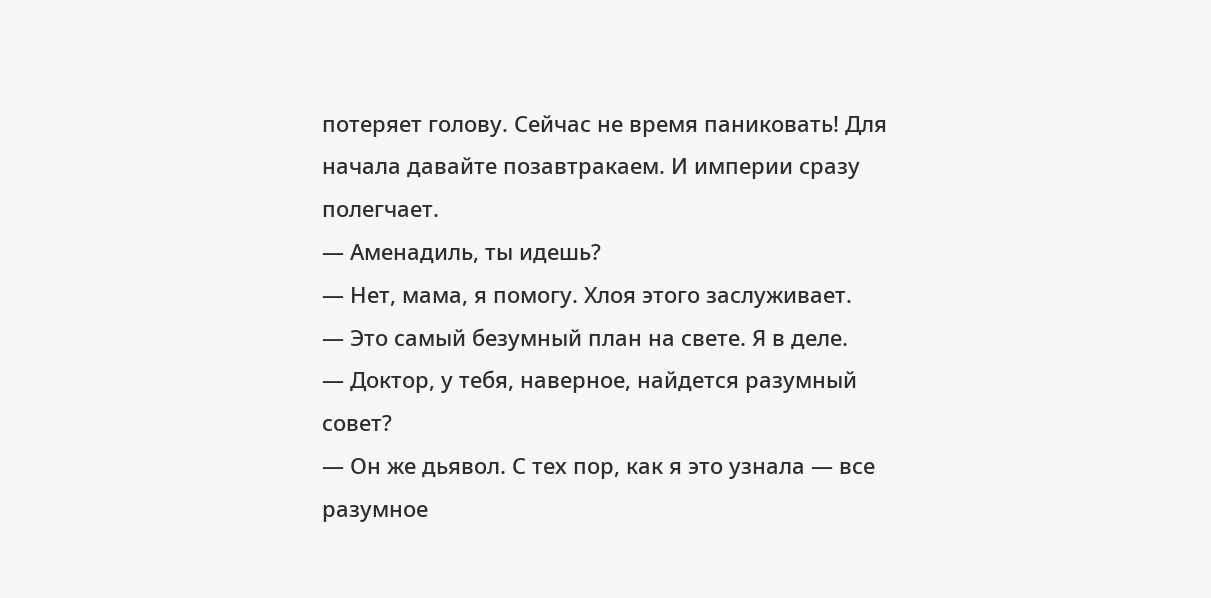потеряет голову. Сейчас не время паниковать! Для начала давайте позавтракаем. И империи сразу полегчает.
— Аменадиль, ты идешь?
— Нет, мама, я помогу. Хлоя этого заслуживает.
— Это самый безумный план на свете. Я в деле.
— Доктор, у тебя, наверное, найдется разумный совет?
— Он же дьявол. С тех пор, как я это узнала — все разумное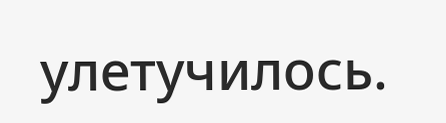улетучилось.